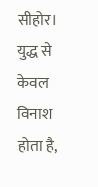सीहोर। युद्ध से केवल विनाश होता है,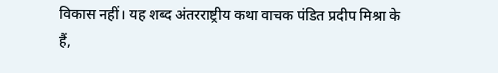विकास नहीं। यह शब्द अंतरराष्ट्रीय कथा वाचक पंडित प्रदीप मिश्रा के हैं,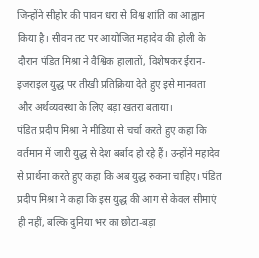जिन्होंने सीहोर की पावन धरा से विश्व शांति का आह्वान किया है। सीवन तट पर आयोजित महादेव की होली के दौरान पंडित मिश्रा ने वैश्विक हालातों, विशेषकर ईरान-इजराइल युद्ध पर तीखी प्रतिक्रिया देते हुए इसे मानवता और अर्थव्यवस्था के लिए बड़ा खतरा बताया।
पंडित प्रदीप मिश्रा ने मीडिया से चर्चा करते हुए कहा कि वर्तमान में जारी युद्ध से देश बर्बाद हो रहे हैं। उन्होंने महादेव से प्रार्थना करते हुए कहा कि अब युद्ध रुकना चाहिए। पंडित प्रदीप मिश्रा ने कहा कि इस युद्ध की आग से केवल सीमाएं ही नहीं, बल्कि दुनिया भर का छोटा-बड़ा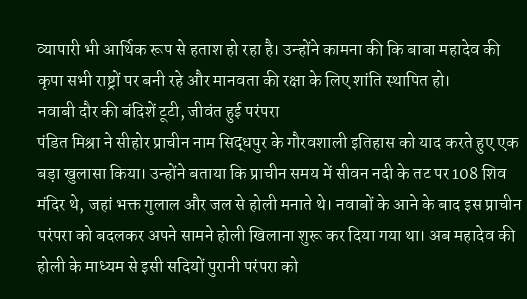व्यापारी भी आर्थिक रूप से हताश हो रहा है। उन्होंने कामना की कि बाबा महादेव की कृपा सभी राष्ट्रों पर बनी रहे और मानवता की रक्षा के लिए शांति स्थापित हो।
नवाबी दौर की बंदिशें टूटी, जीवंत हुई परंपरा
पंडित मिश्रा ने सीहोर प्राचीन नाम सिद्धपुर के गौरवशाली इतिहास को याद करते हुए एक बड़ा खुलासा किया। उन्होंने बताया कि प्राचीन समय में सीवन नदी के तट पर 108 शिव मंदिर थे, जहां भक्त गुलाल और जल से होली मनाते थे। नवाबों के आने के बाद इस प्राचीन परंपरा को बदलकर अपने सामने होली खिलाना शुरू कर दिया गया था। अब महादेव की होली के माध्यम से इसी सदियों पुरानी परंपरा को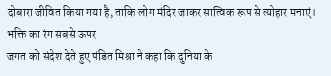दोबारा जीवित किया गया है, ताकि लोग मंदिर जाकर सात्विक रूप से त्योहार मनाएं।
भक्ति का रंग सबसे ऊपर
जगत को संदेश देते हुए पंडित मिश्रा ने कहा कि दुनिया के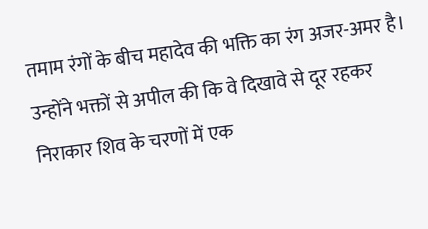तमाम रंगों के बीच महादेव की भक्ति का रंग अजर-अमर है। उन्होंने भक्तों से अपील की कि वे दिखावे से दूर रहकर निराकार शिव के चरणों में एक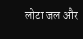लोटा जल और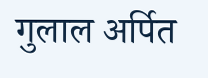गुलाल अर्पित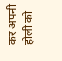कर अपनी होली को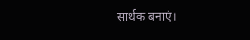सार्थक बनाएं।